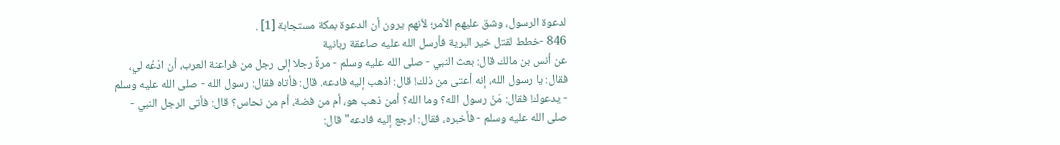لدعوة الرسول، وشق عليهم الأمر؛ لأنهم يرون أن الدعوة بمكة مستجابة [1] .
846 -خطط لقتل خير البرية فأرسل الله عليه صاعقة ربانية
عن أنس بن مالك قال: بعث النبي - صلى الله عليه وسلم - مرةً رجلا إلى رجل من فراعنة العرب، أن ادْعُه لي، فقال: يا رسول الله، إنه أعتى من ذلك! قال: اذهب إليه فادعه. قال: فأتاه فقال: رسول الله - صلى الله عليه وسلم - يدعوك! فقال: مَنْ رسول الله؟ وما الله؟ أمن ذهب هو، أم من فضة، أم من نحاس؟ قال: فأتى الرجل النبي - صلى الله عليه وسلم - فأخبره، فقال: ارجع إليه فادعه"قال: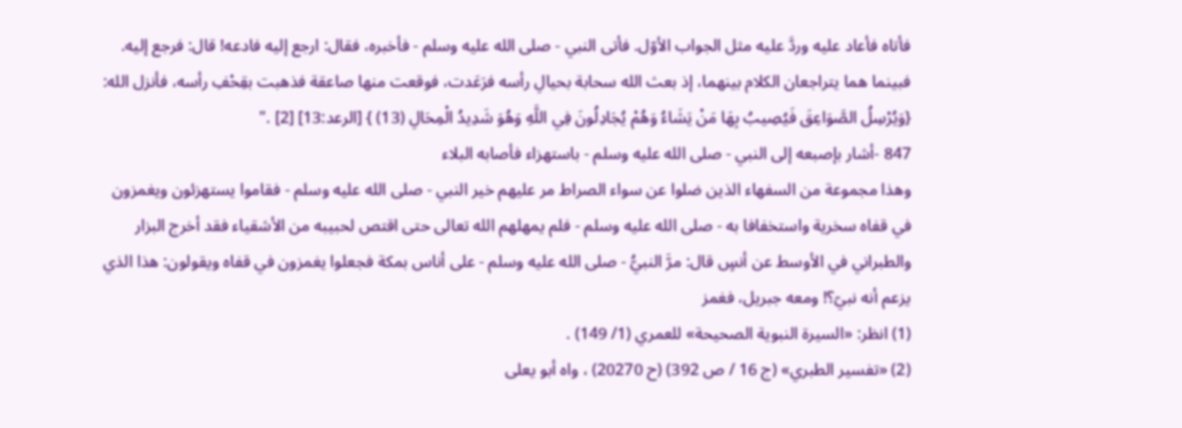فأتاه فأعاد عليه وردَّ عليه مثل الجواب الأوّل. فأتى النبي - صلى الله عليه وسلم - فأخبره، فقال: ارجع إليه فادعه! قال: فرجع إليه. فبينما هما يتراجعان الكلام بينهما، إذ بعث الله سحابة بحيالِ رأسه فرَعَدت، فوقعت منها صاعقة فذهبت بقِحْفِ رأسه، فأنزل الله: {وَيُرْسِلُ الصَّوَاعِقَ فَيُصِيبُ بِهَا مَنْ يَشَاءُ وَهُمْ يُجَادِلُونَ فِي اللَّهِ وَهُوَ شَدِيدُ الْمِحَالِ (13) } [الرعد:13] [2] ."
847 -أشار بإصبعه إلى النبي - صلى الله عليه وسلم - باستهزاء فأصابه البلاء
وهذا مجموعة من السفهاء الذين ضلوا عن سواء الصراط مر عليهم خير النبي - صلى الله عليه وسلم - فقاموا يستهزئون ويغمزون في قفاه سخرية واستخفافا به - صلى الله عليه وسلم - فلم يمهلهم الله تعالى حتى اقتص لحبيبه من الأشقياء فقد أخرج البزار والطبراني في الأوسط عن أنسٍ قال: مرَّ النبيُّ - صلى الله عليه وسلم - على أناس بمكة فجعلوا يغمزون في قفاه ويقولون: هذا الذي يزعم أنه نبيّ؟! ومعه جبريل، فغمز
(1) انظر: «السيرة النبوية الصحيحة» للعمري (1/ 149) .
(2) «تفسير الطبري» (ج 16 / ص 392) (ح 20270) ، واه أبو يعلى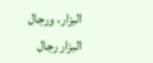البزار، ورجال البزار رجال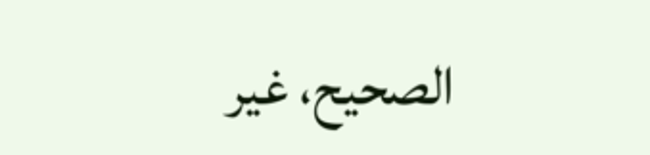الصحيح، غير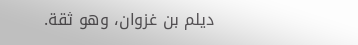ديلم بن غزوان، وهو ثقة.